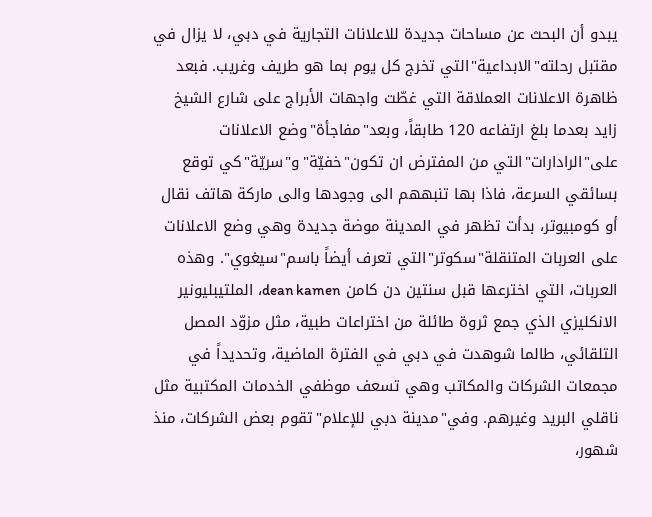يبدو أن البحث عن مساحات جديدة للاعلانات التجارية في دبي، لا يزال في مقتبل رحلته"الابداعية"التي تخرج كل يوم بما هو طريف وغريب. فبعد ظاهرة الاعلانات العملاقة التي غطّت واجهات الأبراج على شارع الشيخ زايد بعدما بلغ ارتفاعه 120 طابقاً، وبعد"مفاجأة"وضع الاعلانات على"الرادارات"التي من المفترض ان تكون"خفيّة"و"سريّة"كي توقع بسائقي السرعة، فاذا بها تنبههم الى وجودها والى ماركة هاتف نقال أو كومبيوتر، بدأت تظهر في المدينة موضة جديدة وهي وضع الاعلانات على العربات المتنقلة"سكوتر"التي تعرف أيضاً باسم"سيغوي". وهذه العربات، التي اخترعها قبل سنتين دن كامن dean kamen، الملتيبليونير الانكليزي الذي جمع ثروة طائلة من اختراعات طبية، مثل مزوّد المصل التلقائي، طالما شوهدت في دبي في الفترة الماضية، وتحديداً في مجمعات الشركات والمكاتب وهي تسعف موظفي الخدمات المكتبية مثل ناقلي البريد وغيرهم. وفي"مدينة دبي للإعلام"تقوم بعض الشركات، منذ شهور،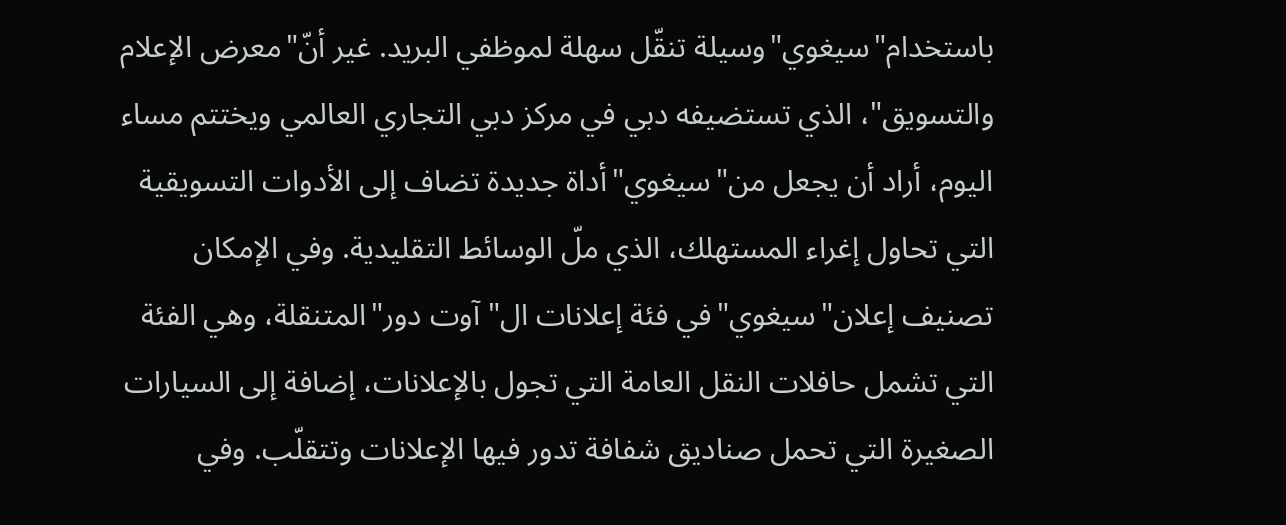باستخدام"سيغوي"وسيلة تنقّل سهلة لموظفي البريد. غير أنّ"معرض الإعلام والتسويق"، الذي تستضيفه دبي في مركز دبي التجاري العالمي ويختتم مساء اليوم، أراد أن يجعل من"سيغوي"أداة جديدة تضاف إلى الأدوات التسويقية التي تحاول إغراء المستهلك، الذي ملّ الوسائط التقليدية. وفي الإمكان تصنيف إعلان"سيغوي"في فئة إعلانات ال"آوت دور"المتنقلة، وهي الفئة التي تشمل حافلات النقل العامة التي تجول بالإعلانات، إضافة إلى السيارات الصغيرة التي تحمل صناديق شفافة تدور فيها الإعلانات وتتقلّب. وفي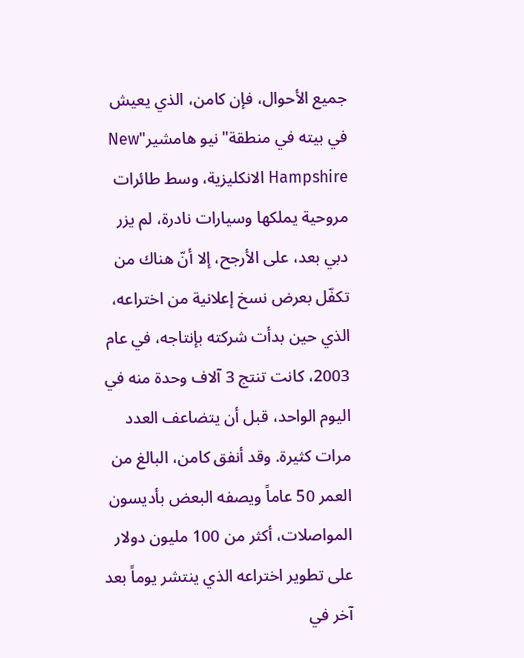جميع الأحوال، فإن كامن، الذي يعيش في بيته في منطقة"نيو هامشير"New Hampshire الانكليزية، وسط طائرات مروحية يملكها وسيارات نادرة، لم يزر دبي بعد، على الأرجح، إلا أنّ هناك من تكفّل بعرض نسخ إعلانية من اختراعه، الذي حين بدأت شركته بإنتاجه، في عام 2003، كانت تنتج 3 آلاف وحدة منه في اليوم الواحد، قبل أن يتضاعف العدد مرات كثيرة. وقد أنفق كامن، البالغ من العمر 50 عاماً ويصفه البعض بأديسون المواصلات، أكثر من 100 مليون دولار على تطوير اختراعه الذي ينتشر يوماً بعد آخر في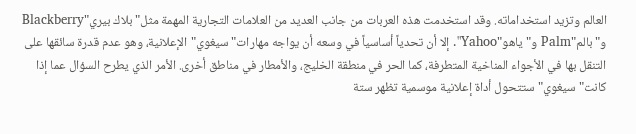العالم وتزيد استخداماته. وقد استخدمت هذه العربات من جانب العديد من العلامات التجارية المهمة مثل"بلاك بيري"Blackberry و"بالم"Palm و"ياهو"Yahoo". إلا أن تحدياً أساسياً في وسعه أن يواجه مهارات"سيغوي"الإعلانية، وهو عدم قدرة سائقها على التنقل بها في الأجواء المناخية المتطرفة، كما الحر في منطقة الخليج، والأمطار في مناطق أخرى. الأمر الذي يطرح السؤال عما إذا كانت"سيغوي"ستتحول أداة إعلانية موسمية تظهر ستة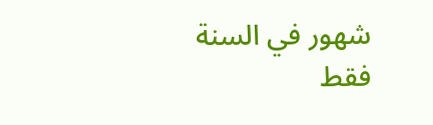شهور في السنة فقط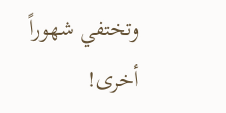وتختفي شهوراً أخرى!